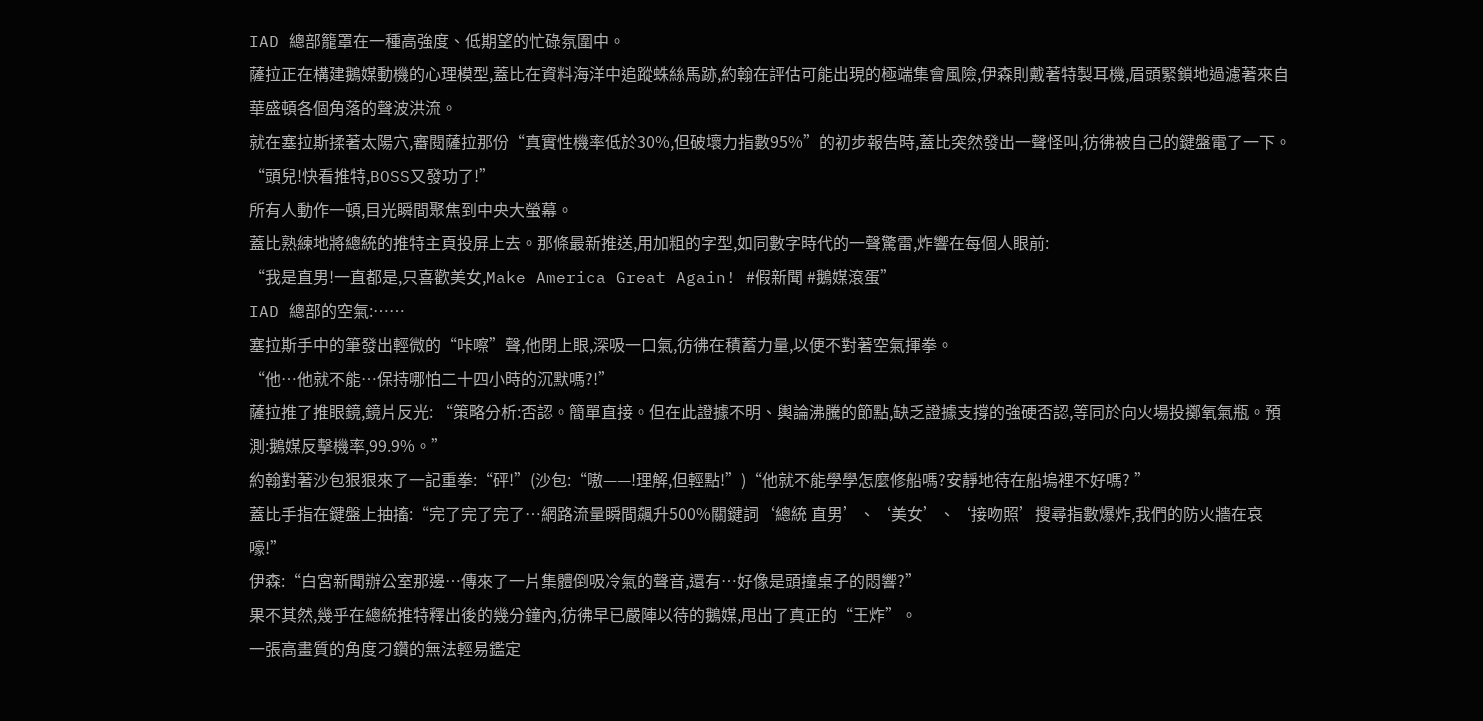IAD 總部籠罩在一種高強度、低期望的忙碌氛圍中。
薩拉正在構建鵝媒動機的心理模型,蓋比在資料海洋中追蹤蛛絲馬跡,約翰在評估可能出現的極端集會風險,伊森則戴著特製耳機,眉頭緊鎖地過濾著來自華盛頓各個角落的聲波洪流。
就在塞拉斯揉著太陽穴,審閱薩拉那份“真實性機率低於30%,但破壞力指數95%”的初步報告時,蓋比突然發出一聲怪叫,彷彿被自己的鍵盤電了一下。
“頭兒!快看推特,BOSS又發功了!”
所有人動作一頓,目光瞬間聚焦到中央大螢幕。
蓋比熟練地將總統的推特主頁投屏上去。那條最新推送,用加粗的字型,如同數字時代的一聲驚雷,炸響在每個人眼前:
“我是直男!一直都是,只喜歡美女,Make America Great Again! #假新聞 #鵝媒滾蛋”
IAD 總部的空氣:……
塞拉斯手中的筆發出輕微的“咔嚓”聲,他閉上眼,深吸一口氣,彷彿在積蓄力量,以便不對著空氣揮拳。
“他…他就不能…保持哪怕二十四小時的沉默嗎?!”
薩拉推了推眼鏡,鏡片反光: “策略分析:否認。簡單直接。但在此證據不明、輿論沸騰的節點,缺乏證據支撐的強硬否認,等同於向火場投擲氧氣瓶。預測:鵝媒反擊機率,99.9%。”
約翰對著沙包狠狠來了一記重拳:“砰!”(沙包:“嗷——!理解,但輕點!”)“他就不能學學怎麼修船嗎?安靜地待在船塢裡不好嗎? ”
蓋比手指在鍵盤上抽搐:“完了完了完了…網路流量瞬間飆升500%關鍵詞‘總統 直男’、‘美女’、‘接吻照’搜尋指數爆炸,我們的防火牆在哀嚎!”
伊森:“白宮新聞辦公室那邊…傳來了一片集體倒吸冷氣的聲音,還有…好像是頭撞桌子的悶響?”
果不其然,幾乎在總統推特釋出後的幾分鐘內,彷彿早已嚴陣以待的鵝媒,甩出了真正的“王炸”。
一張高畫質的角度刁鑽的無法輕易鑑定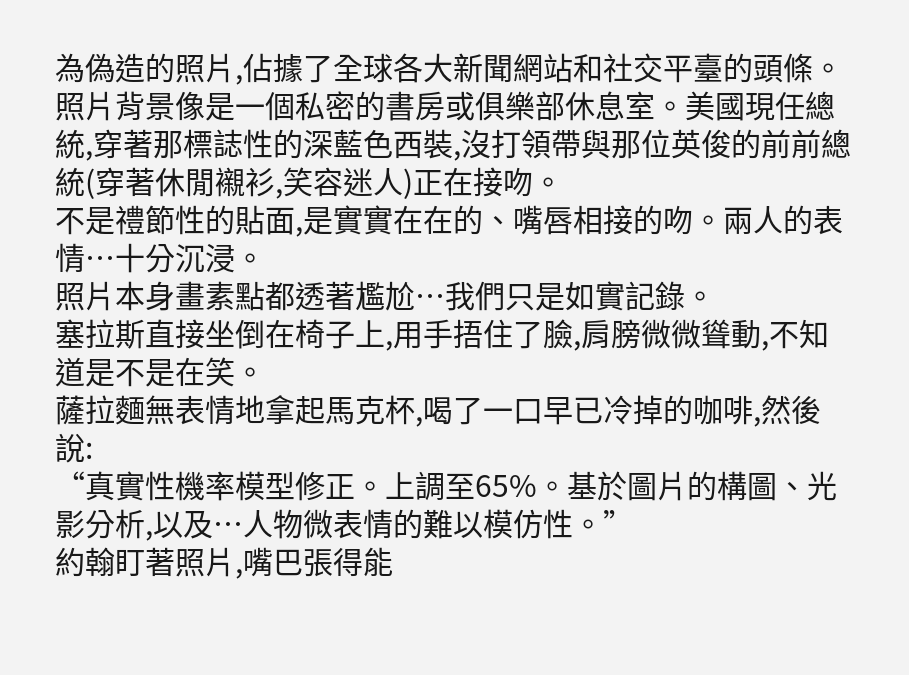為偽造的照片,佔據了全球各大新聞網站和社交平臺的頭條。
照片背景像是一個私密的書房或俱樂部休息室。美國現任總統,穿著那標誌性的深藍色西裝,沒打領帶與那位英俊的前前總統(穿著休閒襯衫,笑容迷人)正在接吻。
不是禮節性的貼面,是實實在在的、嘴唇相接的吻。兩人的表情…十分沉浸。
照片本身畫素點都透著尷尬…我們只是如實記錄。
塞拉斯直接坐倒在椅子上,用手捂住了臉,肩膀微微聳動,不知道是不是在笑。
薩拉麵無表情地拿起馬克杯,喝了一口早已冷掉的咖啡,然後說:
“真實性機率模型修正。上調至65%。基於圖片的構圖、光影分析,以及…人物微表情的難以模仿性。”
約翰盯著照片,嘴巴張得能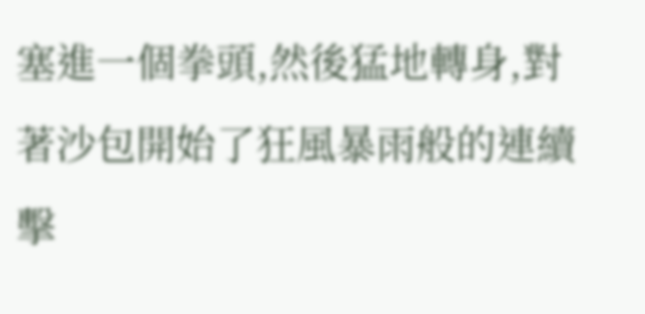塞進一個拳頭,然後猛地轉身,對著沙包開始了狂風暴雨般的連續擊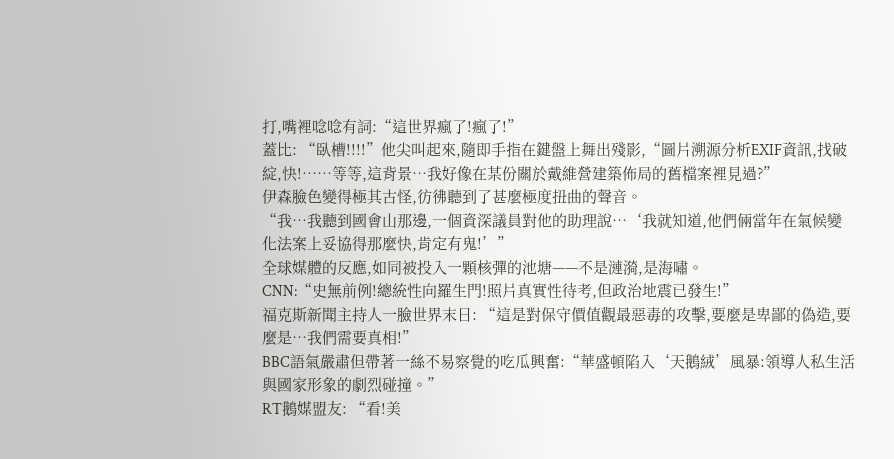打,嘴裡唸唸有詞:“這世界瘋了!瘋了!”
蓋比: “臥槽!!!!”他尖叫起來,隨即手指在鍵盤上舞出殘影,“圖片溯源分析EXIF資訊,找破綻,快!……等等,這背景…我好像在某份關於戴維營建築佈局的舊檔案裡見過?”
伊森臉色變得極其古怪,彷彿聽到了甚麼極度扭曲的聲音。
“我…我聽到國會山那邊,一個資深議員對他的助理說…‘我就知道,他們倆當年在氣候變化法案上妥協得那麼快,肯定有鬼!’”
全球媒體的反應,如同被投入一顆核彈的池塘——不是漣漪,是海嘯。
CNN:“史無前例!總統性向羅生門!照片真實性待考,但政治地震已發生!”
福克斯新聞主持人一臉世界末日: “這是對保守價值觀最惡毒的攻擊,要麼是卑鄙的偽造,要麼是…我們需要真相!”
BBC語氣嚴肅但帶著一絲不易察覺的吃瓜興奮:“華盛頓陷入‘天鵝絨’風暴:領導人私生活與國家形象的劇烈碰撞。”
RT鵝媒盟友: “看!美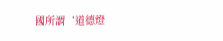國所謂‘道德燈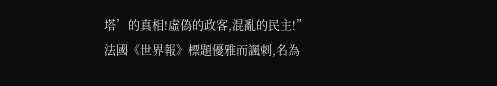塔’的真相!虛偽的政客,混亂的民主!”
法國《世界報》標題優雅而諷刺,名為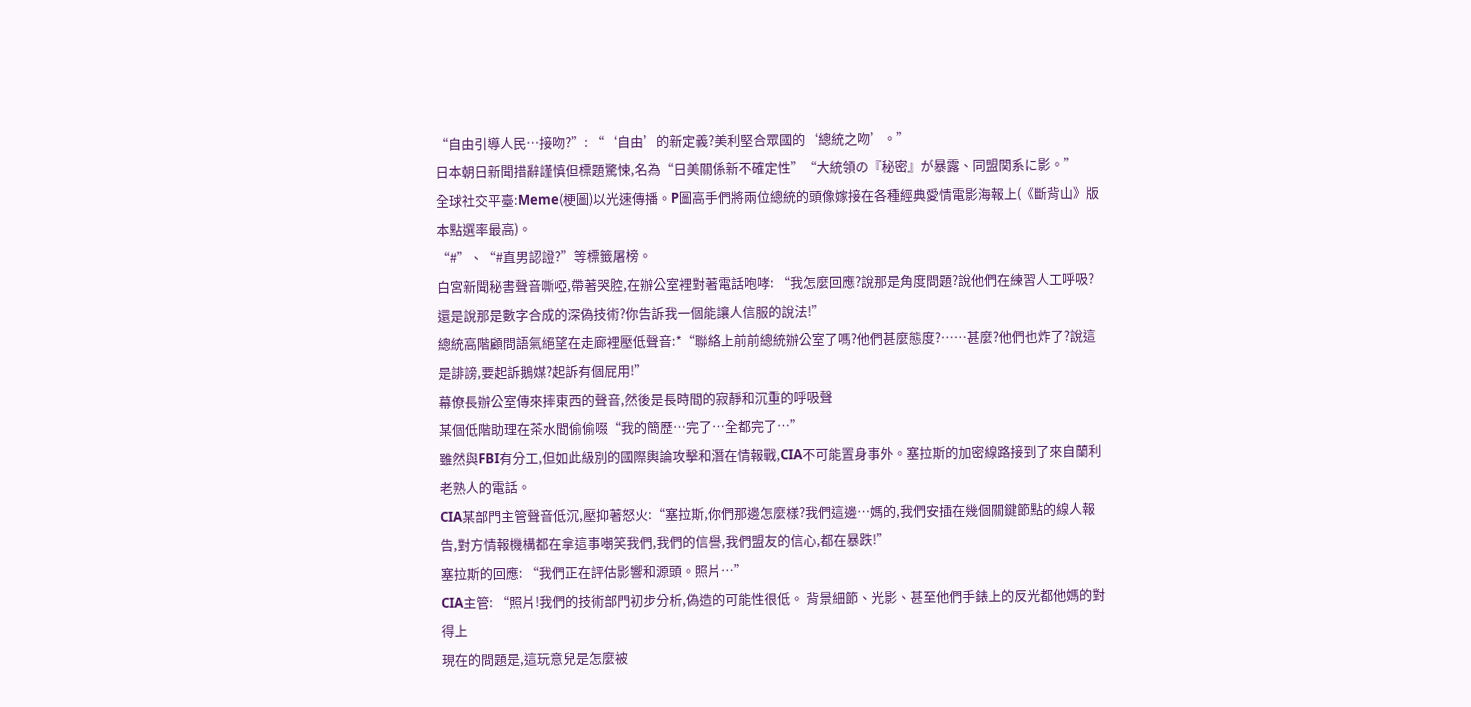“自由引導人民…接吻?”: “‘自由’的新定義?美利堅合眾國的‘總統之吻’。”
日本朝日新聞措辭謹慎但標題驚悚,名為“日美關係新不確定性”“大統領の『秘密』が暴露、同盟関系に影。”
全球社交平臺:Meme(梗圖)以光速傳播。P圖高手們將兩位總統的頭像嫁接在各種經典愛情電影海報上(《斷背山》版本點選率最高)。
“#”、“#直男認證?”等標籤屠榜。
白宮新聞秘書聲音嘶啞,帶著哭腔,在辦公室裡對著電話咆哮: “我怎麼回應?說那是角度問題?說他們在練習人工呼吸?還是說那是數字合成的深偽技術?你告訴我一個能讓人信服的說法!”
總統高階顧問語氣絕望在走廊裡壓低聲音:*“聯絡上前前總統辦公室了嗎?他們甚麼態度?……甚麼?他們也炸了?說這是誹謗,要起訴鵝媒?起訴有個屁用!”
幕僚長辦公室傳來摔東西的聲音,然後是長時間的寂靜和沉重的呼吸聲
某個低階助理在茶水間偷偷啜“我的簡歷…完了…全都完了…”
雖然與FBI有分工,但如此級別的國際輿論攻擊和潛在情報戰,CIA不可能置身事外。塞拉斯的加密線路接到了來自蘭利老熟人的電話。
CIA某部門主管聲音低沉,壓抑著怒火:“塞拉斯,你們那邊怎麼樣?我們這邊…媽的,我們安插在幾個關鍵節點的線人報告,對方情報機構都在拿這事嘲笑我們,我們的信譽,我們盟友的信心,都在暴跌!”
塞拉斯的回應: “我們正在評估影響和源頭。照片…”
CIA主管: “照片!我們的技術部門初步分析,偽造的可能性很低。 背景細節、光影、甚至他們手錶上的反光都他媽的對得上
現在的問題是,這玩意兒是怎麼被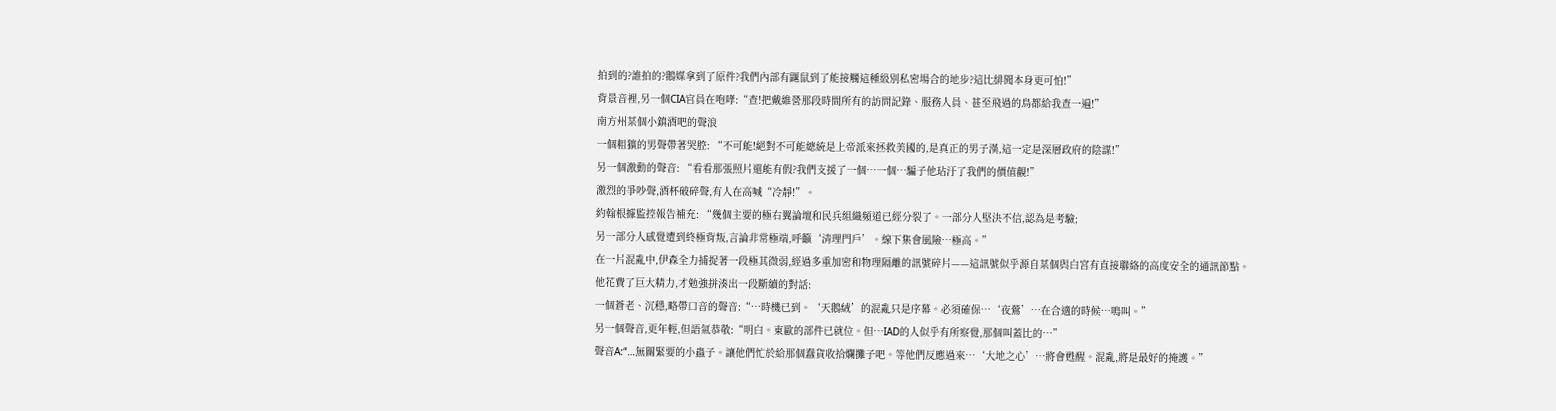拍到的?誰拍的?鵝媒拿到了原件?我們內部有鼴鼠到了能接觸這種級別私密場合的地步?這比緋聞本身更可怕!”
背景音裡,另一個CIA官員在咆哮:“查!把戴維營那段時間所有的訪問記錄、服務人員、甚至飛過的鳥都給我查一遍!”
南方州某個小鎮酒吧的聲浪
一個粗獷的男聲帶著哭腔: “不可能!絕對不可能總統是上帝派來拯救美國的,是真正的男子漢,這一定是深層政府的陰謀!”
另一個激動的聲音: “看看那張照片還能有假?我們支援了一個…一個…騙子他玷汙了我們的價值觀!”
激烈的爭吵聲,酒杯破碎聲,有人在高喊“冷靜!”。
約翰根據監控報告補充: “幾個主要的極右翼論壇和民兵組織頻道已經分裂了。一部分人堅決不信,認為是考驗;
另一部分人感覺遭到終極背叛,言論非常極端,呼籲‘清理門戶’。線下集會風險…極高。”
在一片混亂中,伊森全力捕捉著一段極其微弱,經過多重加密和物理隔離的訊號碎片——這訊號似乎源自某個與白宮有直接聯絡的高度安全的通訊節點。
他花費了巨大精力,才勉強拼湊出一段斷續的對話:
一個蒼老、沉穩,略帶口音的聲音:“…時機已到。‘天鵝絨’的混亂只是序幕。必須確保…‘夜鶯’…在合適的時候…鳴叫。”
另一個聲音,更年輕,但語氣恭敬:“明白。東歐的部件已就位。但…IAD的人似乎有所察覺,那個叫蓋比的…”
聲音A:“…無關緊要的小蟲子。讓他們忙於給那個蠢貨收拾爛攤子吧。等他們反應過來…‘大地之心’…將會甦醒。混亂,將是最好的掩護。”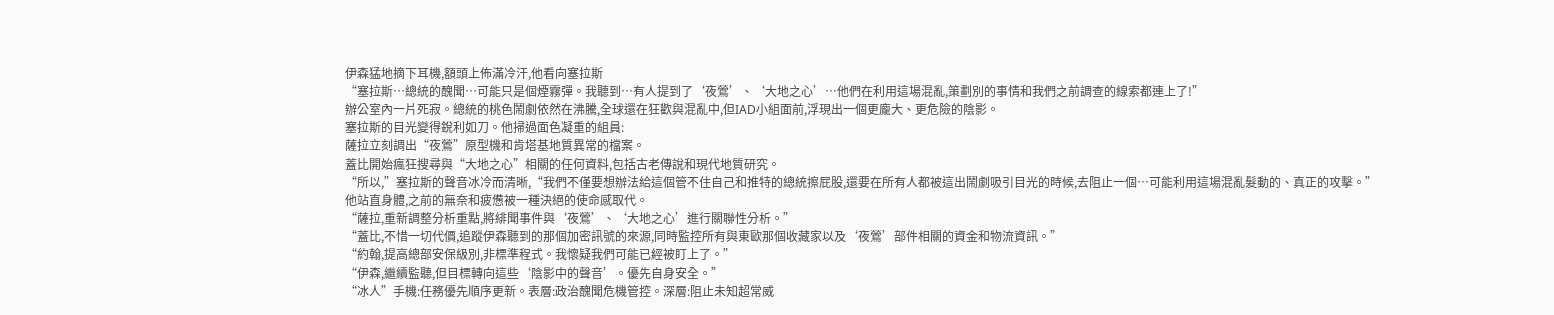伊森猛地摘下耳機,額頭上佈滿冷汗,他看向塞拉斯
“塞拉斯…總統的醜聞…可能只是個煙霧彈。我聽到…有人提到了‘夜鶯’、‘大地之心’…他們在利用這場混亂,策劃別的事情和我們之前調查的線索都連上了!”
辦公室內一片死寂。總統的桃色鬧劇依然在沸騰,全球還在狂歡與混亂中,但IAD小組面前,浮現出一個更龐大、更危險的陰影。
塞拉斯的目光變得銳利如刀。他掃過面色凝重的組員:
薩拉立刻調出“夜鶯”原型機和肯塔基地質異常的檔案。
蓋比開始瘋狂搜尋與“大地之心”相關的任何資料,包括古老傳說和現代地質研究。
“所以,”塞拉斯的聲音冰冷而清晰,“我們不僅要想辦法給這個管不住自己和推特的總統擦屁股,還要在所有人都被這出鬧劇吸引目光的時候,去阻止一個…可能利用這場混亂髮動的、真正的攻擊。”
他站直身體,之前的無奈和疲憊被一種決絕的使命感取代。
“薩拉,重新調整分析重點,將緋聞事件與‘夜鶯’、‘大地之心’進行關聯性分析。”
“蓋比,不惜一切代價,追蹤伊森聽到的那個加密訊號的來源,同時監控所有與東歐那個收藏家以及‘夜鶯’部件相關的資金和物流資訊。”
“約翰,提高總部安保級別,非標準程式。我懷疑我們可能已經被盯上了。”
“伊森,繼續監聽,但目標轉向這些‘陰影中的聲音’。優先自身安全。”
“冰人”手機:任務優先順序更新。表層:政治醜聞危機管控。深層:阻止未知超常威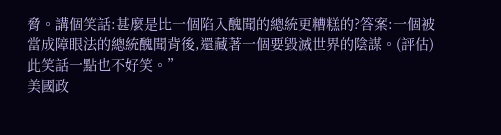脅。講個笑話:甚麼是比一個陷入醜聞的總統更糟糕的?答案:一個被當成障眼法的總統醜聞背後,還藏著一個要毀滅世界的陰謀。(評估)此笑話一點也不好笑。”
美國政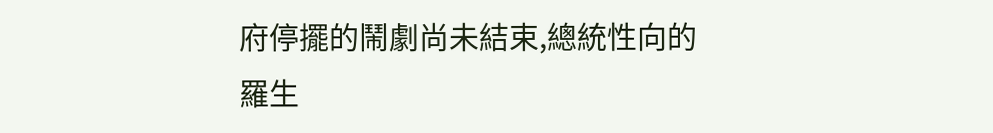府停擺的鬧劇尚未結束,總統性向的羅生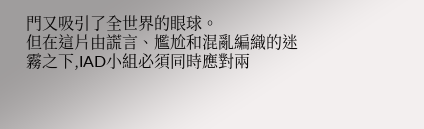門又吸引了全世界的眼球。
但在這片由謊言、尷尬和混亂編織的迷霧之下,IAD小組必須同時應對兩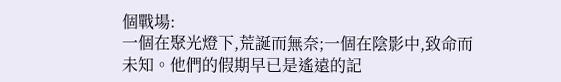個戰場:
一個在聚光燈下,荒誕而無奈;一個在陰影中,致命而未知。他們的假期早已是遙遠的記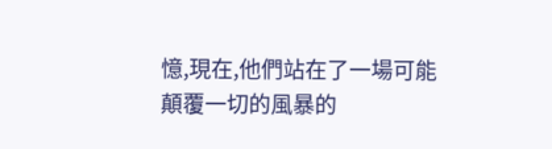憶,現在,他們站在了一場可能顛覆一切的風暴的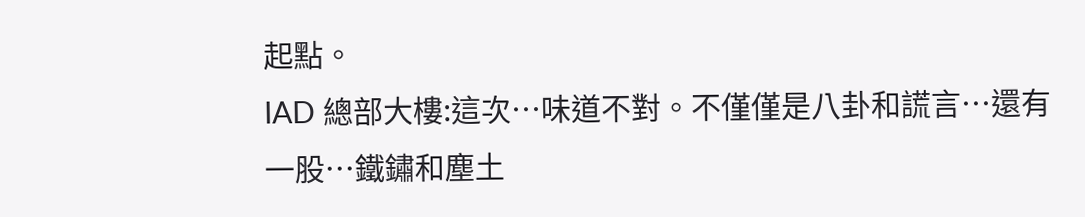起點。
IAD 總部大樓:這次…味道不對。不僅僅是八卦和謊言…還有一股…鐵鏽和塵土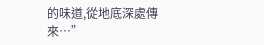的味道,從地底深處傳來…”